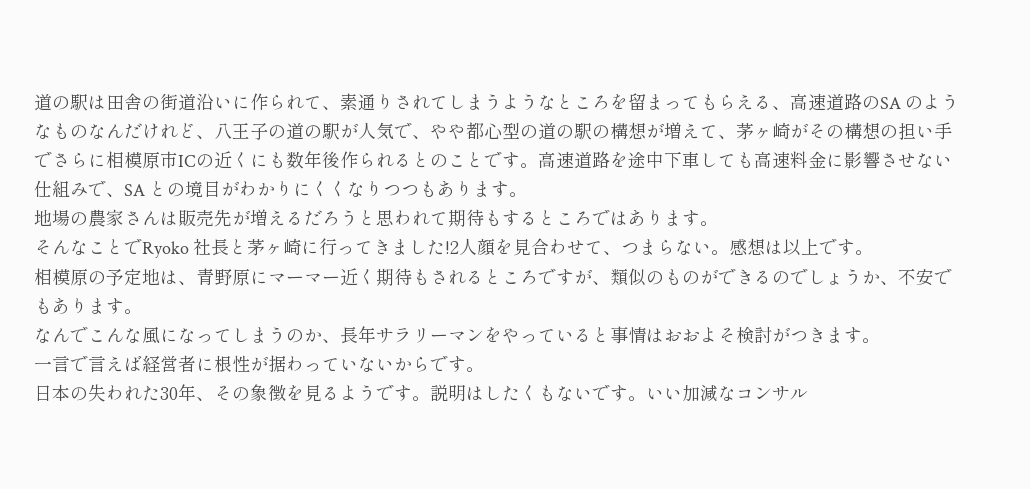道の駅は田舎の街道沿いに作られて、素通りされてしまうようなところを留まってもらえる、高速道路のSA のようなものなんだけれど、八王子の道の駅が人気で、やや都心型の道の駅の構想が増えて、茅ヶ崎がその構想の担い手でさらに相模原市ICの近くにも数年後作られるとのことです。高速道路を途中下車しても高速料金に影響させない仕組みで、SA との境目がわかりにくくなりつつもあります。
地場の農家さんは販売先が増えるだろうと思われて期待もするところではあります。
そんなことでRyoko 社長と茅ヶ崎に行ってきました!2人顔を見合わせて、つまらない。感想は以上です。
相模原の予定地は、青野原にマーマー近く期待もされるところですが、類似のものができるのでしょうか、不安でもあります。
なんでこんな風になってしまうのか、長年サラリーマンをやっていると事情はおおよそ検討がつきます。
一言で言えば経営者に根性が据わっていないからです。
日本の失われた30年、その象徴を見るようです。説明はしたくもないです。いい加減なコンサル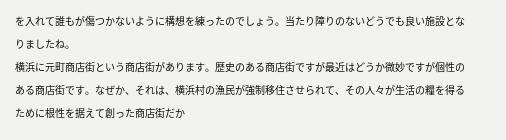を入れて誰もが傷つかないように構想を練ったのでしょう。当たり障りのないどうでも良い施設となりましたね。
横浜に元町商店街という商店街があります。歴史のある商店街ですが最近はどうか微妙ですが個性のある商店街です。なぜか、それは、横浜村の漁民が強制移住させられて、その人々が生活の糧を得るために根性を据えて創った商店街だか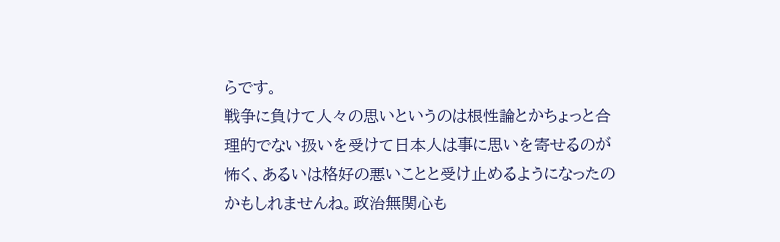らです。
戦争に負けて人々の思いというのは根性論とかちょっと合理的でない扱いを受けて日本人は事に思いを寄せるのが怖く、あるいは格好の悪いことと受け止めるようになったのかもしれませんね。政治無関心も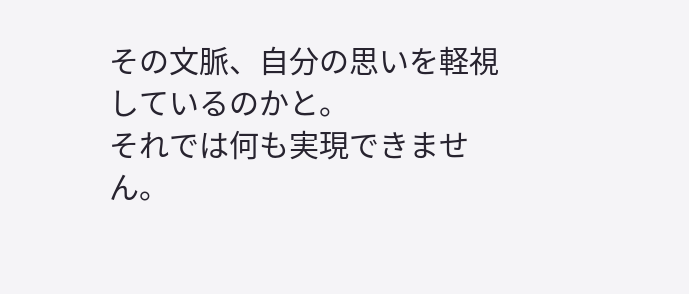その文脈、自分の思いを軽視しているのかと。
それでは何も実現できません。